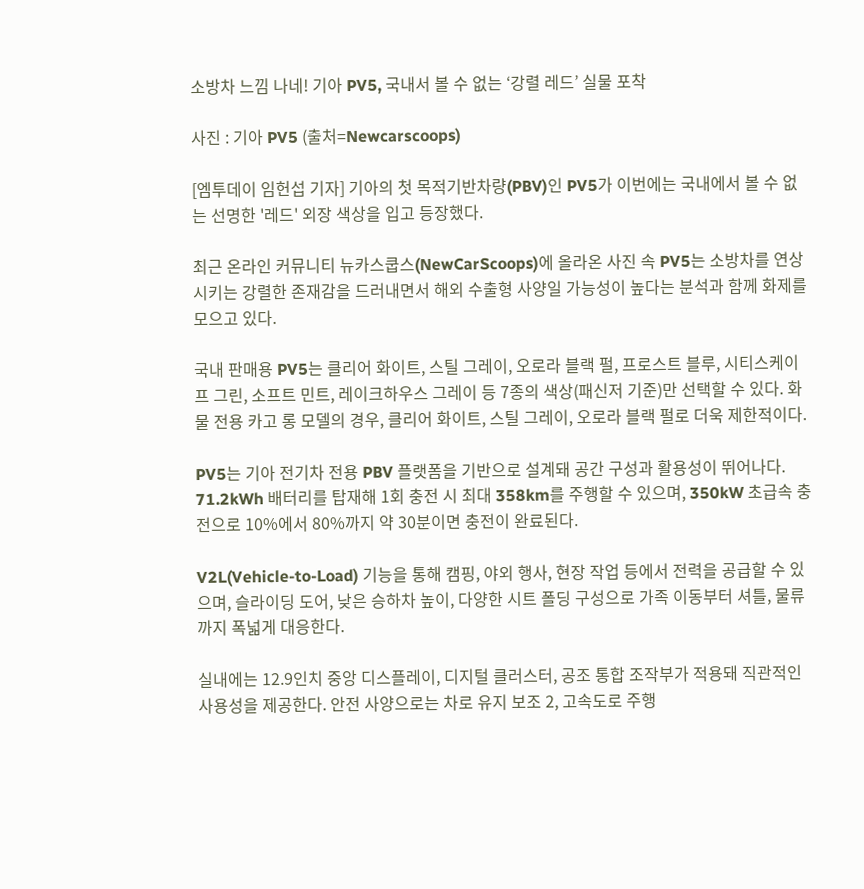소방차 느낌 나네! 기아 PV5, 국내서 볼 수 없는 ‘강렬 레드’ 실물 포착

사진 : 기아 PV5 (출처=Newcarscoops)

[엠투데이 임헌섭 기자] 기아의 첫 목적기반차량(PBV)인 PV5가 이번에는 국내에서 볼 수 없는 선명한 '레드' 외장 색상을 입고 등장했다.

최근 온라인 커뮤니티 뉴카스쿱스(NewCarScoops)에 올라온 사진 속 PV5는 소방차를 연상시키는 강렬한 존재감을 드러내면서 해외 수출형 사양일 가능성이 높다는 분석과 함께 화제를 모으고 있다.

국내 판매용 PV5는 클리어 화이트, 스틸 그레이, 오로라 블랙 펄, 프로스트 블루, 시티스케이프 그린, 소프트 민트, 레이크하우스 그레이 등 7종의 색상(패신저 기준)만 선택할 수 있다. 화물 전용 카고 롱 모델의 경우, 클리어 화이트, 스틸 그레이, 오로라 블랙 펄로 더욱 제한적이다.

PV5는 기아 전기차 전용 PBV 플랫폼을 기반으로 설계돼 공간 구성과 활용성이 뛰어나다. 71.2kWh 배터리를 탑재해 1회 충전 시 최대 358km를 주행할 수 있으며, 350kW 초급속 충전으로 10%에서 80%까지 약 30분이면 충전이 완료된다.

V2L(Vehicle-to-Load) 기능을 통해 캠핑, 야외 행사, 현장 작업 등에서 전력을 공급할 수 있으며, 슬라이딩 도어, 낮은 승하차 높이, 다양한 시트 폴딩 구성으로 가족 이동부터 셔틀, 물류까지 폭넓게 대응한다.

실내에는 12.9인치 중앙 디스플레이, 디지털 클러스터, 공조 통합 조작부가 적용돼 직관적인 사용성을 제공한다. 안전 사양으로는 차로 유지 보조 2, 고속도로 주행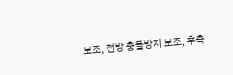보조, 전방 충돌방지 보조, 후측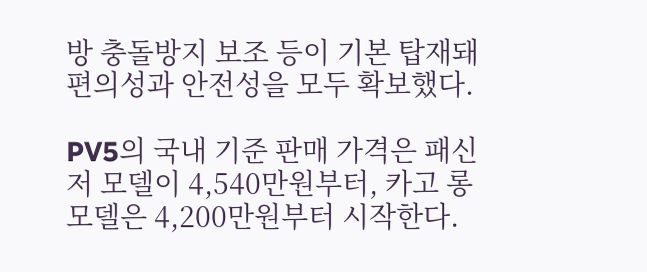방 충돌방지 보조 등이 기본 탑재돼 편의성과 안전성을 모두 확보했다.

PV5의 국내 기준 판매 가격은 패신저 모델이 4,540만원부터, 카고 롱 모델은 4,200만원부터 시작한다.